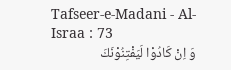Tafseer-e-Madani - Al-Israa : 73
وَ اِنْ كَادُوْا لَیَفْتِنُوْنَكَ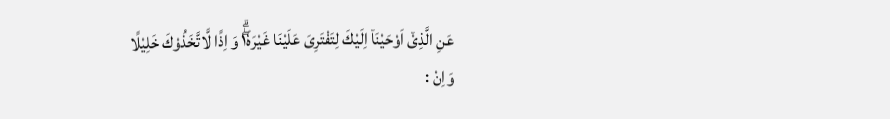عَنِ الَّذِیْۤ اَوْحَیْنَاۤ اِلَیْكَ لِتَفْتَرِیَ عَلَیْنَا غَیْرَهٗ١ۖۗ وَ اِذًا لَّاتَّخَذُوْكَ خَلِیْلًا
وَاِنْ :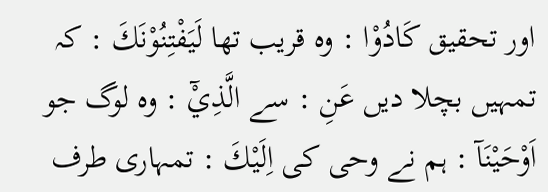اور تحقیق كَادُوْا : وہ قریب تھا لَيَفْتِنُوْنَكَ : کہ تمہیں بچلا دیں عَنِ : سے الَّذِيْٓ : وہ لوگ جو اَوْحَيْنَآ : ہم نے وحی کی اِلَيْكَ : تمہاری طرف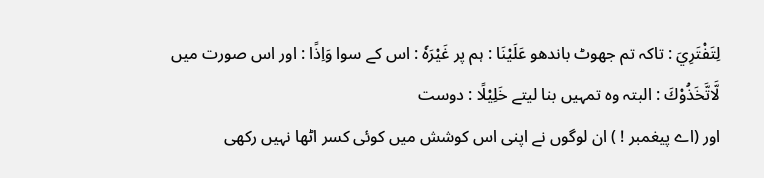لِتَفْتَرِيَ : تاکہ تم جھوٹ باندھو عَلَيْنَا : ہم پر غَيْرَهٗ : اس کے سوا وَاِذًا : اور اس صورت میں لَّاتَّخَذُوْكَ : البتہ وہ تمہیں بنا لیتے خَلِيْلًا : دوست
اور (اے پیغمبر ! ) ان لوگوں نے اپنی اس کوشش میں کوئی کسر اٹھا نہیں رکھی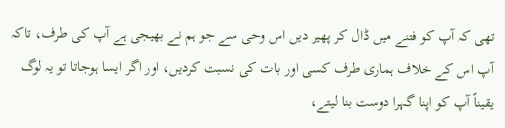تھی کہ آپ کو فتنے میں ڈال کر پھیر دیں اس وحی سے جو ہم نے بھیجی ہے آپ کی طرف، تاکہ آپ اس کے خلاف ہماری طرف کسی اور بات کی نسبت کردیں، اور اگر ایسا ہوجاتا تو یہ لوگ یقیناً آپ کو اپنا گہرا دوست بنا لیتے،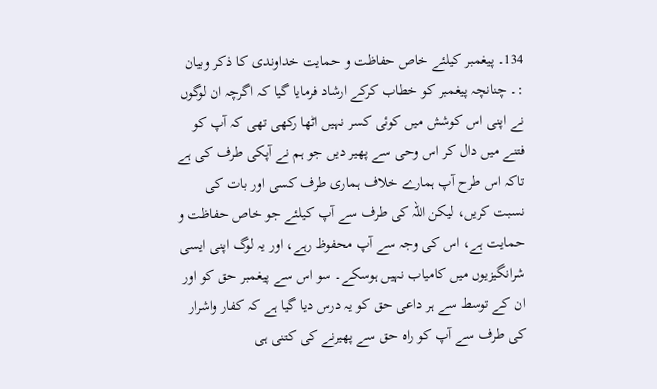134۔ پیغمبر کیلئے خاص حفاظت و حمایت خداوندی کا ذکر وبیان :۔ چنانچہ پیغمبر کو خطاب کرکے ارشاد فرمایا گیا کہ اگرچہ ان لوگوں نے اپنی اس کوشش میں کوئی کسر نہیں اٹھا رکھی تھی کہ آپ کو فتنے میں دال کر اس وحی سے پھیر دیں جو ہم نے آپکی طرف کی ہے تاکہ اس طرح آپ ہمارے خلاف ہماری طرف کسی اور بات کی نسبت کریں، لیکن اللہ کی طرف سے آپ کیلئے جو خاص حفاظت و حمایت ہے، اس کی وجہ سے آپ محفوظ رہے، اور یہ لوگ اپنی ایسی شرانگیزیوں میں کامیاب نہیں ہوسکے۔ سو اس سے پیغمبر حق کو اور ان کے توسط سے ہر داعی حق کو یہ درس دیا گیا ہے کہ کفار واشرار کی طرف سے آپ کو راہ حق سے پھیرنے کی کتنی ہی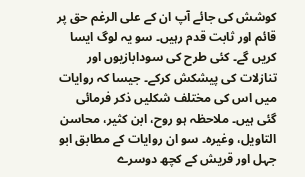کوشش کی جائے آپ ان کے علی الرغم حق پر قائم اور ثابت قدم رہیں۔ سو یہ لوگ ایسا کریں گے۔ کئی طرح کی سودابازیوں اور تنازلات کی پیشکش کرکے۔ جیسا کہ روایات میں اس کی مختلف شکلیں ذکر فرمائی گئی ہیں۔ ملاحظہ ہو روح، ابن کثیر، محاسن التاویل، وغیرہ۔ سو ان روایات کے مطابق ابو جہل اور قریش کے کچھ دوسرے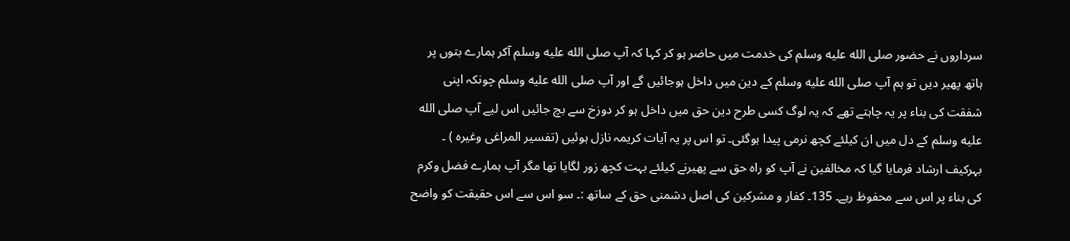سرداروں نے حضور صلى الله عليه وسلم کی خدمت میں حاضر ہو کر کہا کہ آپ صلى الله عليه وسلم آکر ہمارے بتوں پر ہاتھ پھیر دیں تو ہم آپ صلى الله عليه وسلم کے دین میں داخل ہوجائیں گے اور آپ صلى الله عليه وسلم چونکہ اپنی شفقت کی بناء پر یہ چاہتے تھے کہ یہ لوگ کسی طرح دین حق میں داخل ہو کر دوزخ سے بچ جائیں اس لیے آپ صلى الله عليه وسلم کے دل میں ان کیلئے کچھ نرمی پیدا ہوگئی۔ تو اس پر یہ آیات کریمہ نازل ہوئیں (تفسیر المراغی وغیرہ ) ۔ بہرکیف ارشاد فرمایا گیا کہ مخالفین نے آپ کو راہ حق سے پھیرنے کیلئے بہت کچھ زور لگایا تھا مگر آپ ہمارے فضل وکرم کی بناء پر اس سے محفوظ رہے۔ 135۔ کفار و مشرکین کی اصل دشمنی حق کے ساتھ :۔ سو اس سے اس حقیقت کو واضح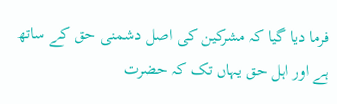فرما دیا گیا کہ مشرکین کی اصل دشمنی حق کے ساتھ ہے اور اہل حق یہاں تک کہ حضرت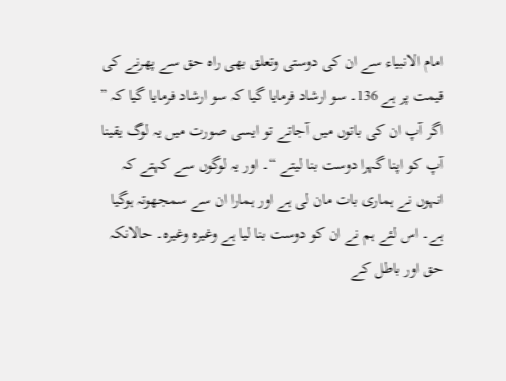امام الانبیاء سے ان کی دوستی وتعلق بھی راہ حق سے پھرنے کی قیمت پر ہے 136۔ سو ارشاد فرمایا گیا کہ سو ارشاد فرمایا گیا کہ ” اگر آپ ان کی باتوں میں آجاتے تو ایسی صورت میں یہ لوگ یقینا آپ کو اپنا گہرا دوست بنا لیتے “۔ اور یہ لوگوں سے کہتے کہ انہوں نے ہماری بات مان لی ہے اور ہمارا ان سے سمجھوتہ ہوگیا ہے۔ اس لئے ہم نے ان کو دوست بنا لیا ہے وغیرہ وغیرہ۔ حالانکہ حق اور باطل کے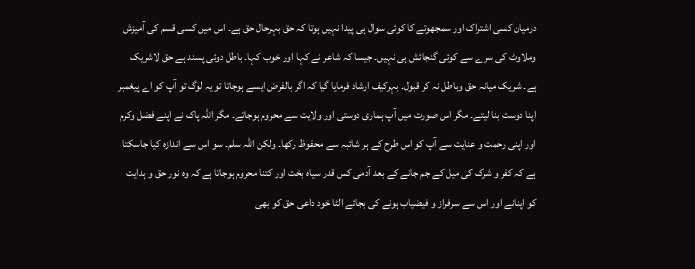درمیان کسی اشتراک اور سمجھوتے کا کوئی سوال ہی پیدا نہیں ہوتا کہ حق بہرحال حق ہے۔ اس میں کسی قسم کی آمیزش وملاوٹ کی سرے سے کوئی گنجائش ہی نہیں۔ جیسا کہ شاعر نے کہا اور خوب کہا۔ باطل دوئی پسند ہے حق لاشریک ہے۔ شریک میانہ حق وباطل نہ کر قبول۔ بہرکیف ارشاد فرمایا گیا کہ اگر بالفرض ایسے ہوجاتا تو یہ لوگ تو آپ کو اے پیغمبر اپنا دوست بنا لیتے۔ مگر اس صورت میں آپ ہماری دوستی اور ولایت سے محروم ہوجاتے۔ مگر اللہ پاک نے اپنے فضل وکرم اور اپنی رحمت و عنایت سے آپ کو اس طرح کے ہر شائبہ سے محفوظ رکھا۔ ولکن اللہ سلم۔ سو اس سے اندازہ کیا جاسکتا ہے کہ کفر و شرک کی میل کے جم جانے کے بعد آدمی کس قدر سیاہ بخت اور کتنا محروم ہوجاتا ہے کہ وہ نور حق و ہدایت کو اپنانے اور اس سے سرفراز و فیضیاب ہونے کی بجائے الٹا خود داعی حق کو بھی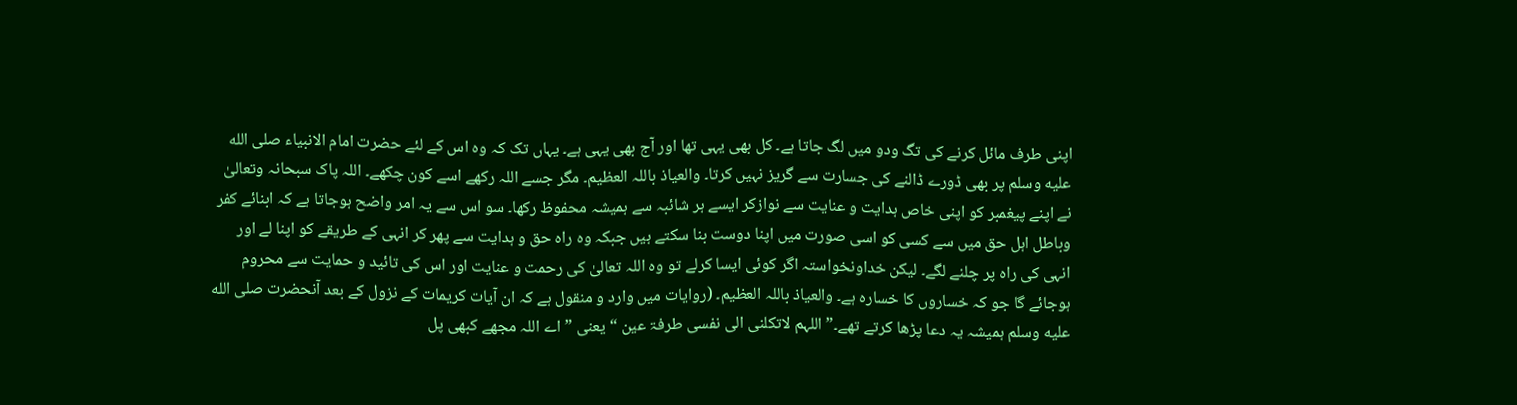اپنی طرف مائل کرنے کی تگ ودو میں لگ جاتا ہے۔ کل بھی یہی تھا اور آج بھی یہی ہے۔ یہاں تک کہ وہ اس کے لئے حضرت امام الانبیاء صلى الله عليه وسلم پر بھی ڈورے ڈالنے کی جسارت سے گریز نہیں کرتا۔ والعیاذ باللہ العظیم۔ مگر جسے اللہ رکھے اسے کون چکھے۔ اللہ پاک سبحانہ وتعالیٰ نے اپنے پیغمبر کو اپنی خاص ہدایت و عنایت سے نوازکر ایسے ہر شائبہ سے ہمیشہ محفوظ رکھا۔ سو اس سے یہ امر واضح ہوجاتا ہے کہ ابنائے کفر وباطل اہل حق میں سے کسی کو اسی صورت میں اپنا دوست بنا سکتے ہیں جبکہ وہ راہ حق و ہدایت سے پھر کر انہی کے طریقے کو اپنا لے اور انہی کی راہ پر چلنے لگے۔ لیکن خداونخواستہ اگر کوئی ایسا کرلے تو وہ اللہ تعالیٰ کی رحمت و عنایت اور اس کی تائید و حمایت سے محروم ہوجائے گا جو کہ خساروں کا خسارہ ہے۔ والعیاذ باللہ العظیم۔ (روایات میں وارد و منقول ہے کہ ان آیات کریمات کے نزول کے بعد آنحضرت صلى الله عليه وسلم ہمیشہ یہ دعا پڑھا کرتے تھے۔” اللہم لاتکلنی الی نفسی طرفۃ عین “ یعنی ” اے اللہ مجھے کبھی پل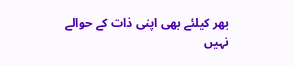بھر کیلئے بھی اپنی ذات کے حوالے نہیں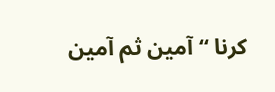کرنا “ آمین ثم آمین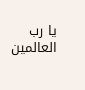یا رب العالمین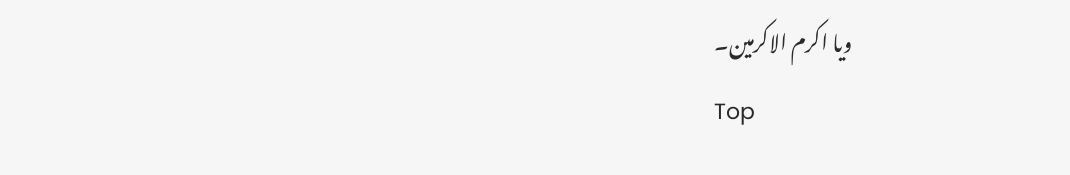ویا اکرم الاکرمین۔
Top